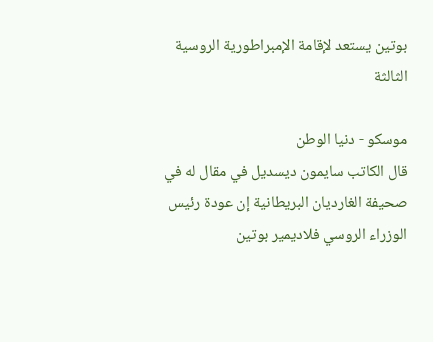بوتين يستعد لإقامة الإمبراطورية الروسية الثالثة

موسكو - دنيا الوطن
قال الكاتب سايمون ديسديل في مقال له في صحيفة الغارديان البريطانية إن عودة رئيس الوزراء الروسي فلاديمير بوتين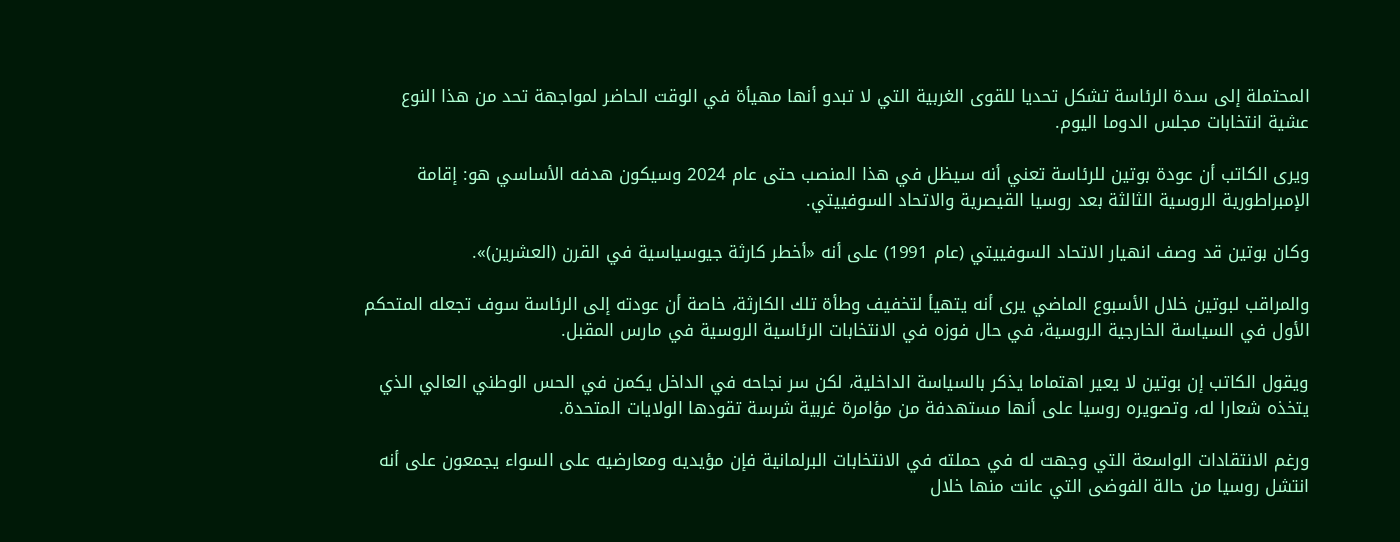المحتملة إلى سدة الرئاسة تشكل تحديا للقوى الغربية التي لا تبدو أنها مهيأة في الوقت الحاضر لمواجهة تحد من هذا النوع عشية انتخابات مجلس الدوما اليوم.

ويرى الكاتب أن عودة بوتين للرئاسة تعني أنه سيظل في هذا المنصب حتى عام 2024 وسيكون هدفه الأساسي هو: إقامة الإمبراطورية الروسية الثالثة بعد روسيا القيصرية والاتحاد السوفييتي.

وكان بوتين قد وصف انهيار الاتحاد السوفييتي (عام 1991) على أنه «أخطر كارثة جيوسياسية في القرن (العشرين)».

والمراقب لبوتين خلال الأسبوع الماضي يرى أنه يتهيأ لتخفيف وطأة تلك الكارثة، خاصة أن عودته إلى الرئاسة سوف تجعله المتحكم الأول في السياسة الخارجية الروسية، في حال فوزه في الانتخابات الرئاسية الروسية في مارس المقبل.

ويقول الكاتب إن بوتين لا يعير اهتماما يذكر بالسياسة الداخلية، لكن سر نجاحه في الداخل يكمن في الحس الوطني العالي الذي يتخذه شعارا له، وتصويره روسيا على أنها مستهدفة من مؤامرة غربية شرسة تقودها الولايات المتحدة.

ورغم الانتقادات الواسعة التي وجهت له في حملته في الانتخابات البرلمانية فإن مؤيديه ومعارضيه على السواء يجمعون على أنه انتشل روسيا من حالة الفوضى التي عانت منها خلال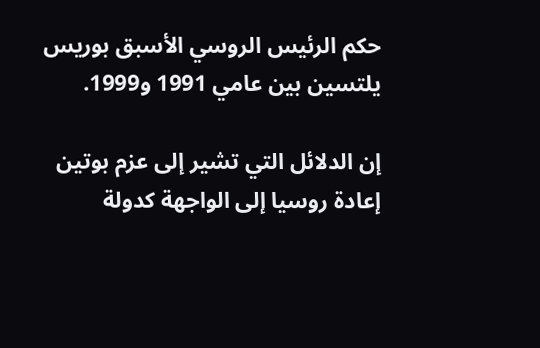حكم الرئيس الروسي الأسبق بوريس يلتسين بين عامي 1991 و1999.

إن الدلائل التي تشير إلى عزم بوتين إعادة روسيا إلى الواجهة كدولة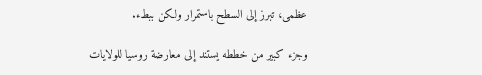عظمى، تبرز إلى السطح باستمرار ولكن ببطء.

وجزء كبير من خططه يستند إلى معارضة روسيا للولايات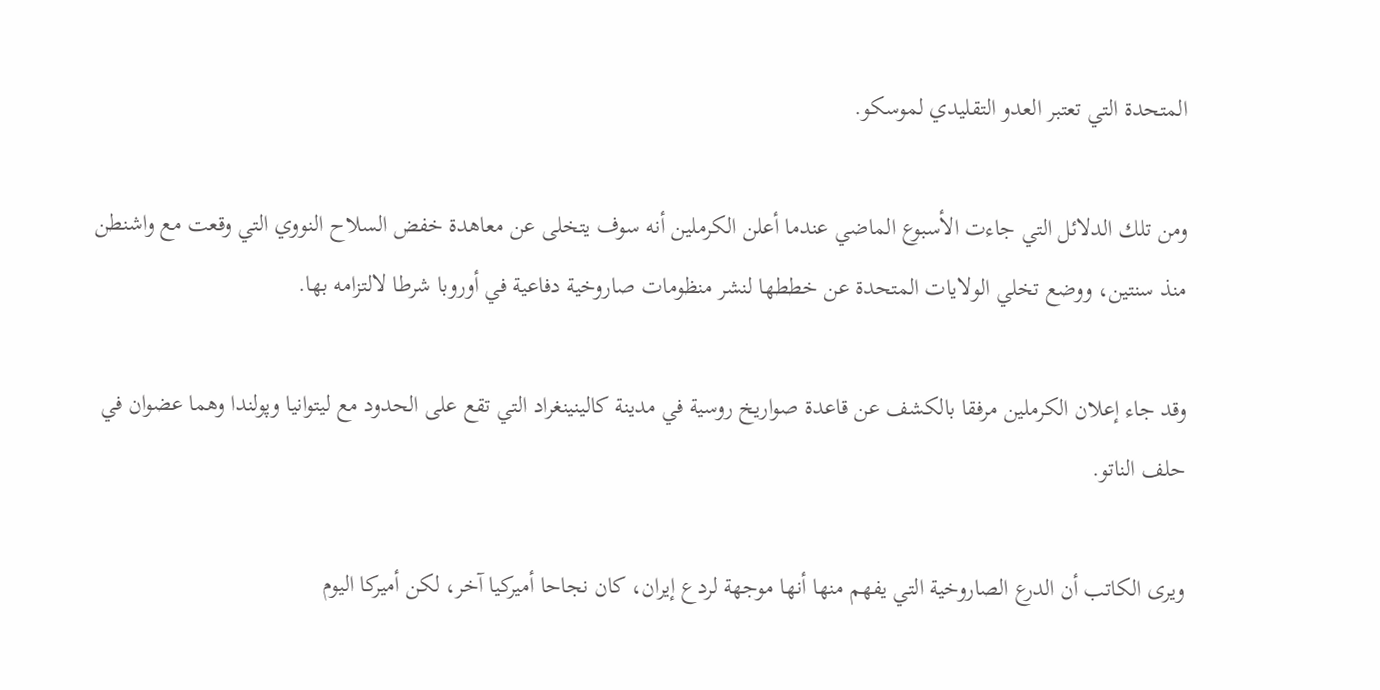المتحدة التي تعتبر العدو التقليدي لموسكو.

ومن تلك الدلائل التي جاءت الأسبوع الماضي عندما أعلن الكرملين أنه سوف يتخلى عن معاهدة خفض السلاح النووي التي وقعت مع واشنطن منذ سنتين، ووضع تخلي الولايات المتحدة عن خططها لنشر منظومات صاروخية دفاعية في أوروبا شرطا لالتزامه بها.

وقد جاء إعلان الكرملين مرفقا بالكشف عن قاعدة صواريخ روسية في مدينة كالينينغراد التي تقع على الحدود مع ليتوانيا وپولندا وهما عضوان في حلف الناتو.

ويرى الكاتب أن الدرع الصاروخية التي يفهم منها أنها موجهة لردع إيران، كان نجاحا أميركيا آخر، لكن أميركا اليوم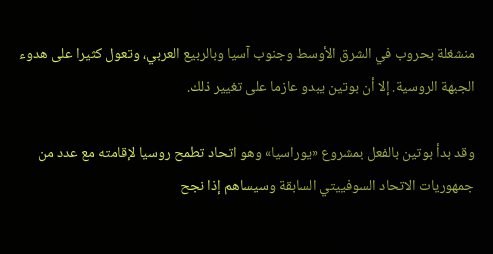منشغلة بحروب في الشرق الأوسط وجنوب آسيا وبالربيع العربي، وتعول كثيرا على هدوء الجبهة الروسية. إلا أن بوتين يبدو عازما على تغيير ذلك.

وقد بدأ بوتين بالفعل بمشروع «يوراسيا» وهو اتحاد تطمح روسيا لإقامته مع عدد من جمهوريات الاتحاد السوفييتي السابقة وسيساهم إذا نجح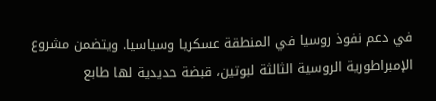في دعم نفوذ روسيا في المنطقة عسكريا وسياسيا. ويتضمن مشروع الإمبراطورية الروسية الثالثة لبوتين، قبضة حديدية لها طابع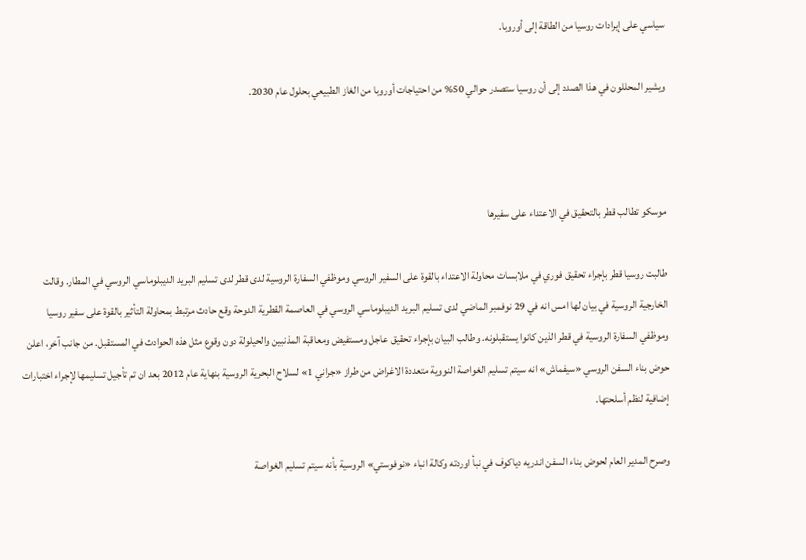سياسي على إيرادات روسيا من الطاقة إلى أوروبا.

ويشير المحللون في هذا الصدد إلى أن روسيا ستصدر حوالي 50% من احتياجات أوروبا من الغاز الطبيعي بحلول عام 2030.



موسكو تطالب قطر بالتحقيق في الاعتداء على سفيرها

طالبت روسيا قطر بإجراء تحقيق فوري في ملابسات محاولة الاعتداء بالقوة على السفير الروسي وموظفي السفارة الروسية لدى قطر لدى تسليم البريد الديبلوماسي الروسي في المطار. وقالت الخارجية الروسية في بيان لها امس انه في 29 نوفمبر الماضي لدى تسليم البريد الديبلوماسي الروسي في العاصمة القطرية الدوحة وقع حادث مرتبط بمحاولة التأثير بالقوة على سفير روسيا وموظفي السفارة الروسية في قطر الذين كانوا يستقبلونه. وطالب البيان بإجراء تحقيق عاجل ومستفيض ومعاقبة المذنبين والحيلولة دون وقوع مثل هذه الحوادث في المستقبل. من جانب آخر، اعلن حوض بناء السفن الروسي «سيفماش» انه سيتم تسليم الغواصة النووية متعددة الاغراض من طراز «جراني 1» لسلاح البحرية الروسية بنهاية عام 2012 بعد ان تم تأجيل تسليمها لإجراء اختبارات إضافية لنظم أسلحتها.

وصرح المدير العام لحوض بناء السفن اندريه دياكوف في نبأ اوردته وكالة انباء «نوفوستي» الروسية بأنه سيتم تسليم الغواصة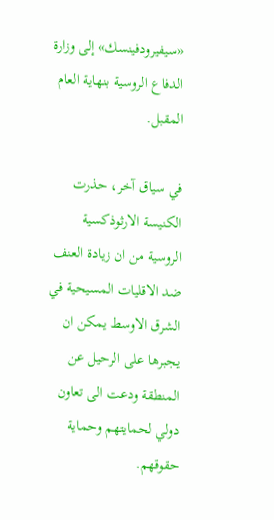«سيفيرودفينسك» إلى وزارة الدفاع الروسية بنهاية العام المقبل.

في سياق آخر، حذرت الكنيسة الارثوذكسية الروسية من ان زيادة العنف ضد الاقليات المسيحية في الشرق الاوسط يمكن ان يجبرها على الرحيل عن المنطقة ودعت الى تعاون دولي لحمايتهم وحماية حقوقهم.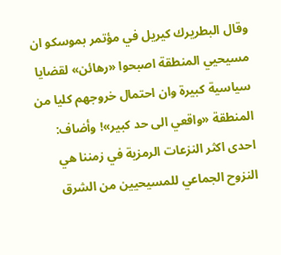وقال البطريرك كيريل في مؤتمر بموسكو ان مسيحيي المنطقة اصبحوا «رهائن» لقضايا سياسية كبيرة وان احتمال خروجهم كليا من المنطقة «واقعي الى حد كبير»! وأضاف: احدى اكثر النزعات الرمزية في زمننا هي النزوح الجماعي للمسيحيين من الشرق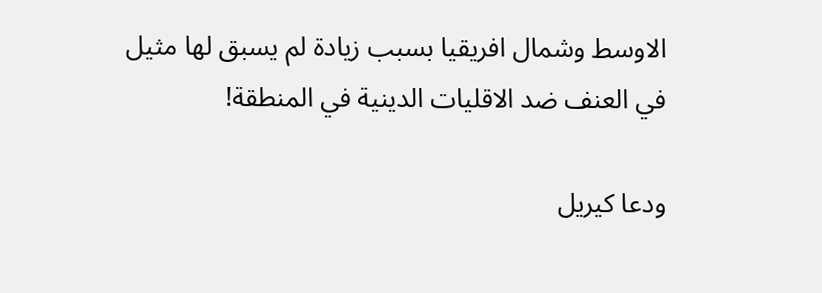الاوسط وشمال افريقيا بسبب زيادة لم يسبق لها مثيل في العنف ضد الاقليات الدينية في المنطقة!

ودعا كيريل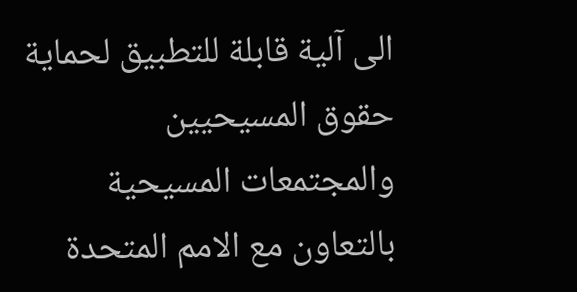الى آلية قابلة للتطبيق لحماية حقوق المسيحيين والمجتمعات المسيحية بالتعاون مع الامم المتحدة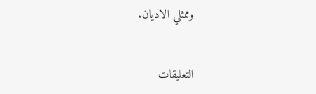وممثلي الاديان.


التعليقات